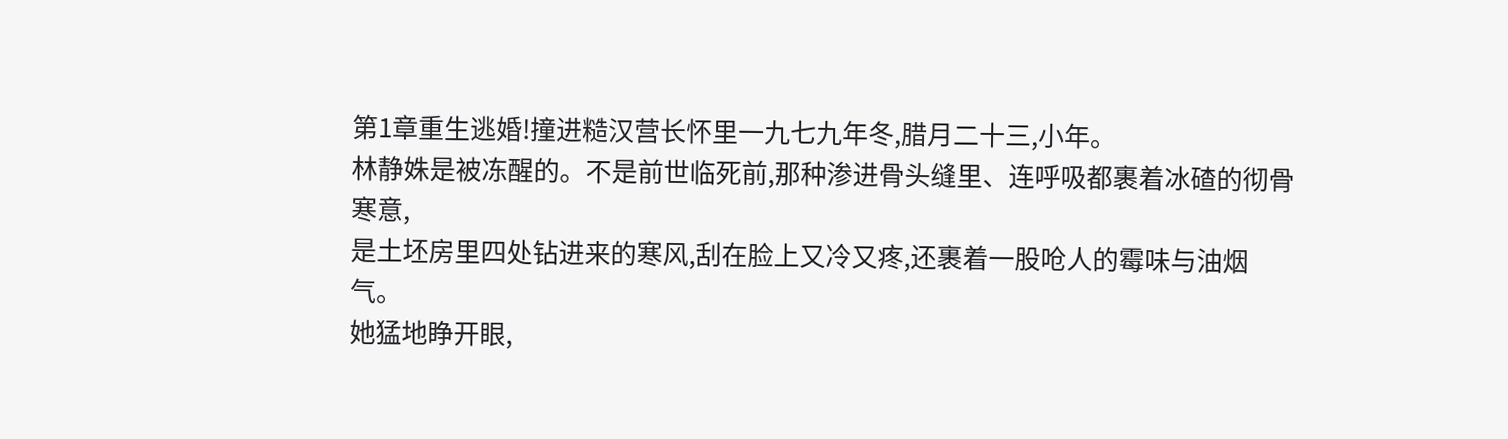第1章重生逃婚!撞进糙汉营长怀里一九七九年冬,腊月二十三,小年。
林静姝是被冻醒的。不是前世临死前,那种渗进骨头缝里、连呼吸都裹着冰碴的彻骨寒意,
是土坯房里四处钻进来的寒风,刮在脸上又冷又疼,还裹着一股呛人的霉味与油烟气。
她猛地睁开眼,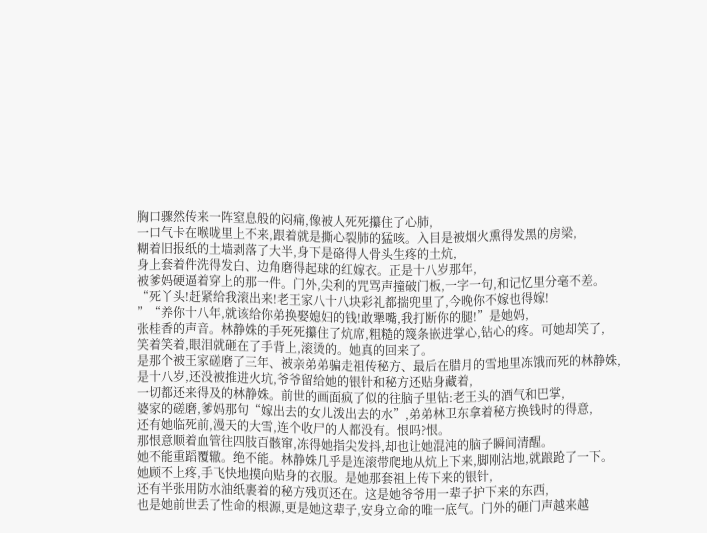胸口骤然传来一阵窒息般的闷痛,像被人死死攥住了心肺,
一口气卡在喉咙里上不来,跟着就是撕心裂肺的猛咳。入目是被烟火熏得发黑的房梁,
糊着旧报纸的土墙剥落了大半,身下是硌得人骨头生疼的土炕,
身上套着件洗得发白、边角磨得起球的红嫁衣。正是十八岁那年,
被爹妈硬逼着穿上的那一件。门外,尖利的咒骂声撞破门板,一字一句,和记忆里分毫不差。
“死丫头!赶紧给我滚出来!老王家八十八块彩礼都揣兜里了,今晚你不嫁也得嫁!
”“养你十八年,就该给你弟换娶媳妇的钱!敢犟嘴,我打断你的腿!”是她妈,
张桂香的声音。林静姝的手死死攥住了炕席,粗糙的篾条嵌进掌心,钻心的疼。可她却笑了,
笑着笑着,眼泪就砸在了手背上,滚烫的。她真的回来了。
是那个被王家磋磨了三年、被亲弟弟骗走祖传秘方、最后在腊月的雪地里冻饿而死的林静姝,
是十八岁,还没被推进火坑,爷爷留给她的银针和秘方还贴身藏着,
一切都还来得及的林静姝。前世的画面疯了似的往脑子里钻:老王头的酒气和巴掌,
婆家的磋磨,爹妈那句“嫁出去的女儿泼出去的水”,弟弟林卫东拿着秘方换钱时的得意,
还有她临死前,漫天的大雪,连个收尸的人都没有。恨吗?恨。
那恨意顺着血管往四肢百骸窜,冻得她指尖发抖,却也让她混沌的脑子瞬间清醒。
她不能重蹈覆辙。绝不能。林静姝几乎是连滚带爬地从炕上下来,脚刚沾地,就踉跄了一下。
她顾不上疼,手飞快地摸向贴身的衣服。是她那套祖上传下来的银针,
还有半张用防水油纸裹着的秘方残页还在。这是她爷爷用一辈子护下来的东西,
也是她前世丢了性命的根源,更是她这辈子,安身立命的唯一底气。门外的砸门声越来越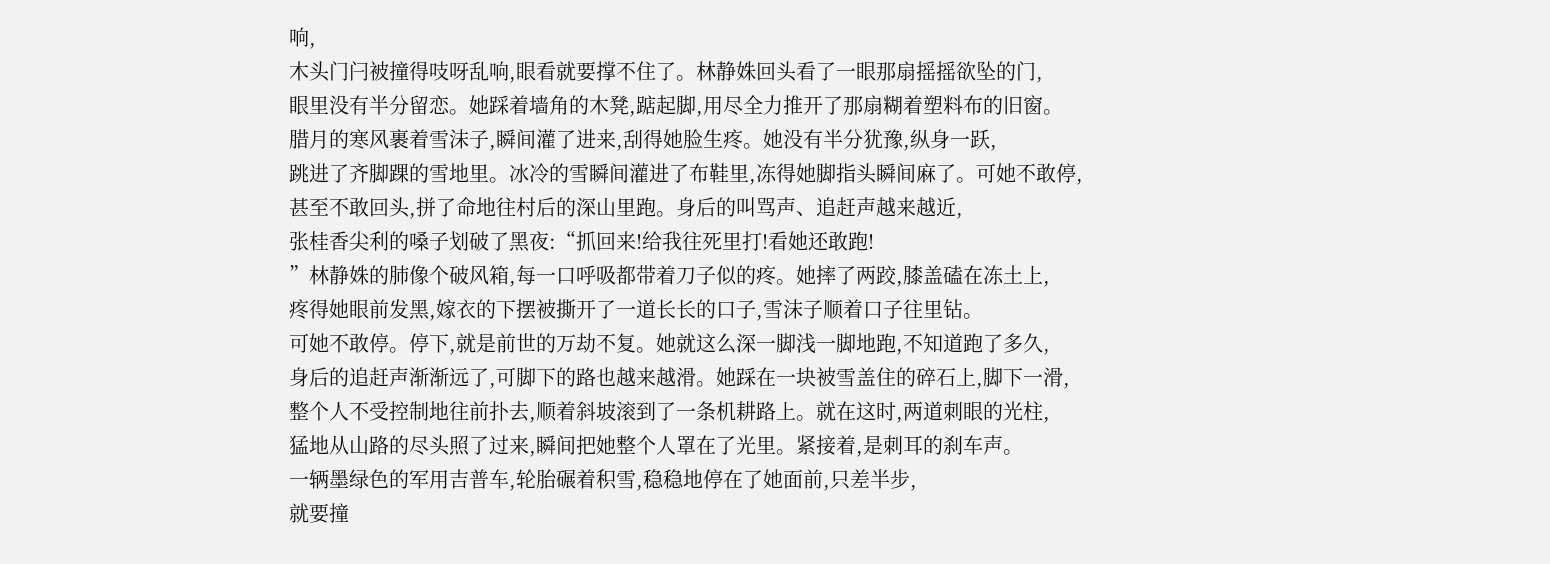响,
木头门闩被撞得吱呀乱响,眼看就要撑不住了。林静姝回头看了一眼那扇摇摇欲坠的门,
眼里没有半分留恋。她踩着墙角的木凳,踮起脚,用尽全力推开了那扇糊着塑料布的旧窗。
腊月的寒风裹着雪沫子,瞬间灌了进来,刮得她脸生疼。她没有半分犹豫,纵身一跃,
跳进了齐脚踝的雪地里。冰冷的雪瞬间灌进了布鞋里,冻得她脚指头瞬间麻了。可她不敢停,
甚至不敢回头,拼了命地往村后的深山里跑。身后的叫骂声、追赶声越来越近,
张桂香尖利的嗓子划破了黑夜:“抓回来!给我往死里打!看她还敢跑!
”林静姝的肺像个破风箱,每一口呼吸都带着刀子似的疼。她摔了两跤,膝盖磕在冻土上,
疼得她眼前发黑,嫁衣的下摆被撕开了一道长长的口子,雪沫子顺着口子往里钻。
可她不敢停。停下,就是前世的万劫不复。她就这么深一脚浅一脚地跑,不知道跑了多久,
身后的追赶声渐渐远了,可脚下的路也越来越滑。她踩在一块被雪盖住的碎石上,脚下一滑,
整个人不受控制地往前扑去,顺着斜坡滚到了一条机耕路上。就在这时,两道刺眼的光柱,
猛地从山路的尽头照了过来,瞬间把她整个人罩在了光里。紧接着,是刺耳的刹车声。
一辆墨绿色的军用吉普车,轮胎碾着积雪,稳稳地停在了她面前,只差半步,
就要撞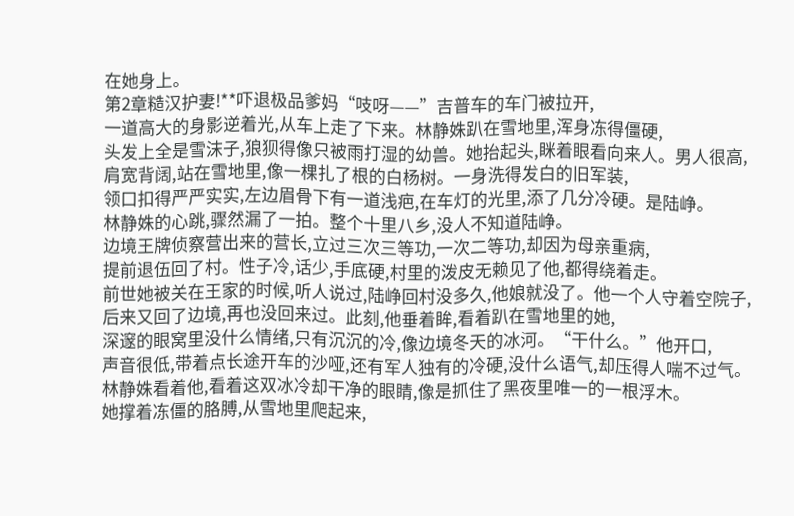在她身上。
第2章糙汉护妻!**吓退极品爹妈“吱呀——”吉普车的车门被拉开,
一道高大的身影逆着光,从车上走了下来。林静姝趴在雪地里,浑身冻得僵硬,
头发上全是雪沫子,狼狈得像只被雨打湿的幼兽。她抬起头,眯着眼看向来人。男人很高,
肩宽背阔,站在雪地里,像一棵扎了根的白杨树。一身洗得发白的旧军装,
领口扣得严严实实,左边眉骨下有一道浅疤,在车灯的光里,添了几分冷硬。是陆峥。
林静姝的心跳,骤然漏了一拍。整个十里八乡,没人不知道陆峥。
边境王牌侦察营出来的营长,立过三次三等功,一次二等功,却因为母亲重病,
提前退伍回了村。性子冷,话少,手底硬,村里的泼皮无赖见了他,都得绕着走。
前世她被关在王家的时候,听人说过,陆峥回村没多久,他娘就没了。他一个人守着空院子,
后来又回了边境,再也没回来过。此刻,他垂着眸,看着趴在雪地里的她,
深邃的眼窝里没什么情绪,只有沉沉的冷,像边境冬天的冰河。“干什么。”他开口,
声音很低,带着点长途开车的沙哑,还有军人独有的冷硬,没什么语气,却压得人喘不过气。
林静姝看着他,看着这双冰冷却干净的眼睛,像是抓住了黑夜里唯一的一根浮木。
她撑着冻僵的胳膊,从雪地里爬起来,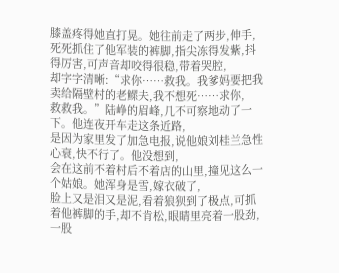膝盖疼得她直打晃。她往前走了两步,伸手,
死死抓住了他军装的裤脚,指尖冻得发紫,抖得厉害,可声音却咬得很稳,带着哭腔,
却字字清晰:“求你……救我。我爹妈要把我卖给隔壁村的老鳏夫,我不想死……求你,
救救我。”陆峥的眉峰,几不可察地动了一下。他连夜开车走这条近路,
是因为家里发了加急电报,说他娘刘桂兰急性心衰,快不行了。他没想到,
会在这前不着村后不着店的山里,撞见这么一个姑娘。她浑身是雪,嫁衣破了,
脸上又是泪又是泥,看着狼狈到了极点,可抓着他裤脚的手,却不肯松,眼睛里亮着一股劲,
一股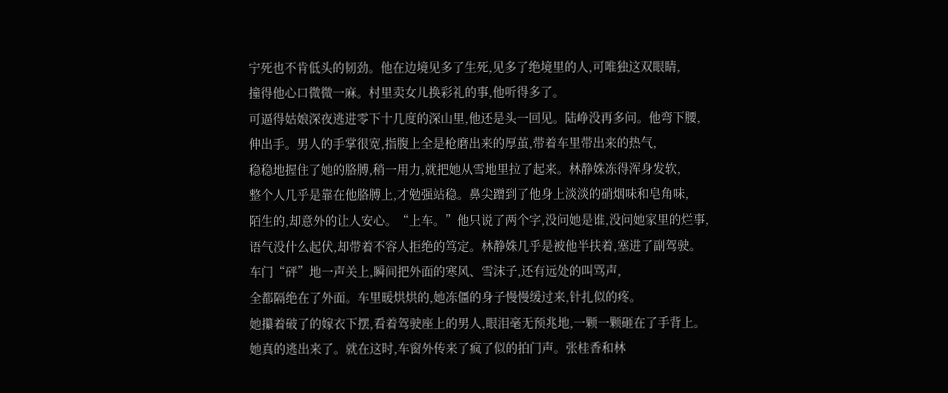宁死也不肯低头的韧劲。他在边境见多了生死,见多了绝境里的人,可唯独这双眼睛,
撞得他心口微微一麻。村里卖女儿换彩礼的事,他听得多了。
可逼得姑娘深夜逃进零下十几度的深山里,他还是头一回见。陆峥没再多问。他弯下腰,
伸出手。男人的手掌很宽,指腹上全是枪磨出来的厚茧,带着车里带出来的热气,
稳稳地握住了她的胳膊,稍一用力,就把她从雪地里拉了起来。林静姝冻得浑身发软,
整个人几乎是靠在他胳膊上,才勉强站稳。鼻尖蹭到了他身上淡淡的硝烟味和皂角味,
陌生的,却意外的让人安心。“上车。”他只说了两个字,没问她是谁,没问她家里的烂事,
语气没什么起伏,却带着不容人拒绝的笃定。林静姝几乎是被他半扶着,塞进了副驾驶。
车门“砰”地一声关上,瞬间把外面的寒风、雪沫子,还有远处的叫骂声,
全都隔绝在了外面。车里暖烘烘的,她冻僵的身子慢慢缓过来,针扎似的疼。
她攥着破了的嫁衣下摆,看着驾驶座上的男人,眼泪毫无预兆地,一颗一颗砸在了手背上。
她真的逃出来了。就在这时,车窗外传来了疯了似的拍门声。张桂香和林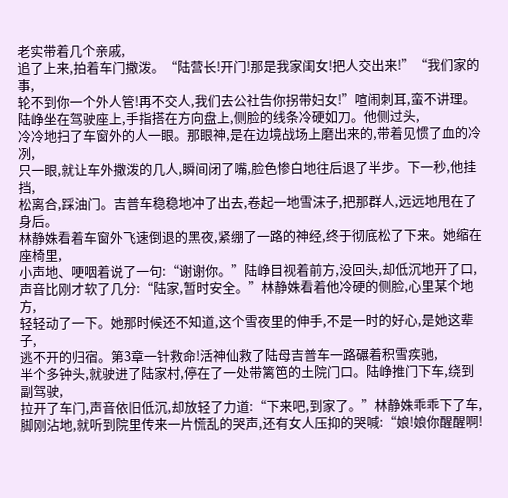老实带着几个亲戚,
追了上来,拍着车门撒泼。“陆营长!开门!那是我家闺女!把人交出来!”“我们家的事,
轮不到你一个外人管!再不交人,我们去公社告你拐带妇女!”喧闹刺耳,蛮不讲理。
陆峥坐在驾驶座上,手指搭在方向盘上,侧脸的线条冷硬如刀。他侧过头,
冷冷地扫了车窗外的人一眼。那眼神,是在边境战场上磨出来的,带着见惯了血的冷冽,
只一眼,就让车外撒泼的几人,瞬间闭了嘴,脸色惨白地往后退了半步。下一秒,他挂挡,
松离合,踩油门。吉普车稳稳地冲了出去,卷起一地雪沫子,把那群人,远远地甩在了身后。
林静姝看着车窗外飞速倒退的黑夜,紧绷了一路的神经,终于彻底松了下来。她缩在座椅里,
小声地、哽咽着说了一句:“谢谢你。”陆峥目视着前方,没回头,却低沉地开了口,
声音比刚才软了几分:“陆家,暂时安全。”林静姝看着他冷硬的侧脸,心里某个地方,
轻轻动了一下。她那时候还不知道,这个雪夜里的伸手,不是一时的好心,是她这辈子,
逃不开的归宿。第3章一针救命!活神仙救了陆母吉普车一路碾着积雪疾驰,
半个多钟头,就驶进了陆家村,停在了一处带篱笆的土院门口。陆峥推门下车,绕到副驾驶,
拉开了车门,声音依旧低沉,却放轻了力道:“下来吧,到家了。”林静姝乖乖下了车,
脚刚沾地,就听到院里传来一片慌乱的哭声,还有女人压抑的哭喊:“娘!娘你醒醒啊!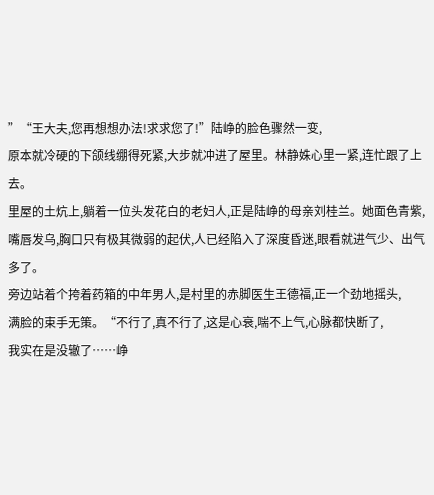”“王大夫,您再想想办法!求求您了!”陆峥的脸色骤然一变,
原本就冷硬的下颌线绷得死紧,大步就冲进了屋里。林静姝心里一紧,连忙跟了上去。
里屋的土炕上,躺着一位头发花白的老妇人,正是陆峥的母亲刘桂兰。她面色青紫,
嘴唇发乌,胸口只有极其微弱的起伏,人已经陷入了深度昏迷,眼看就进气少、出气多了。
旁边站着个挎着药箱的中年男人,是村里的赤脚医生王德福,正一个劲地摇头,
满脸的束手无策。“不行了,真不行了,这是心衰,喘不上气,心脉都快断了,
我实在是没辙了……峥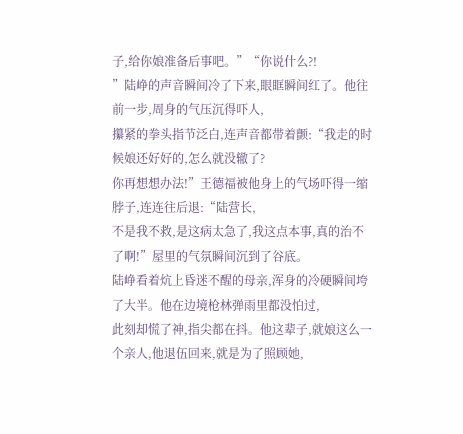子,给你娘准备后事吧。”“你说什么?!
”陆峥的声音瞬间冷了下来,眼眶瞬间红了。他往前一步,周身的气压沉得吓人,
攥紧的拳头指节泛白,连声音都带着颤:“我走的时候娘还好好的,怎么就没辙了?
你再想想办法!”王德福被他身上的气场吓得一缩脖子,连连往后退:“陆营长,
不是我不救,是这病太急了,我这点本事,真的治不了啊!”屋里的气氛瞬间沉到了谷底。
陆峥看着炕上昏迷不醒的母亲,浑身的冷硬瞬间垮了大半。他在边境枪林弹雨里都没怕过,
此刻却慌了神,指尖都在抖。他这辈子,就娘这么一个亲人,他退伍回来,就是为了照顾她,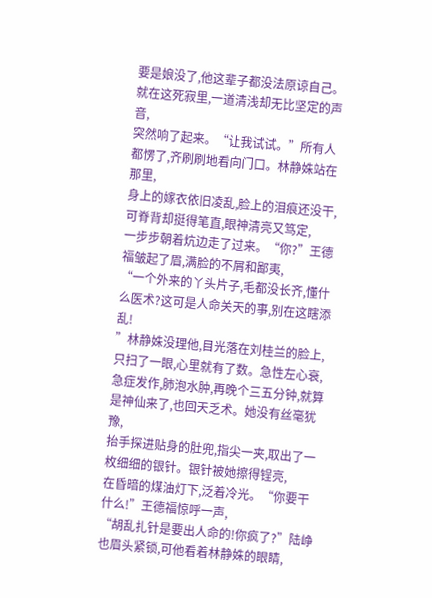要是娘没了,他这辈子都没法原谅自己。就在这死寂里,一道清浅却无比坚定的声音,
突然响了起来。“让我试试。”所有人都愣了,齐刷刷地看向门口。林静姝站在那里,
身上的嫁衣依旧凌乱,脸上的泪痕还没干,可脊背却挺得笔直,眼神清亮又笃定,
一步步朝着炕边走了过来。“你?”王德福皱起了眉,满脸的不屑和鄙夷,
“一个外来的丫头片子,毛都没长齐,懂什么医术?这可是人命关天的事,别在这瞎添乱!
”林静姝没理他,目光落在刘桂兰的脸上,只扫了一眼,心里就有了数。急性左心衰,
急症发作,肺泡水肿,再晚个三五分钟,就算是神仙来了,也回天乏术。她没有丝毫犹豫,
抬手探进贴身的肚兜,指尖一夹,取出了一枚细细的银针。银针被她擦得锃亮,
在昏暗的煤油灯下,泛着冷光。“你要干什么!”王德福惊呼一声,
“胡乱扎针是要出人命的!你疯了?”陆峥也眉头紧锁,可他看着林静姝的眼睛,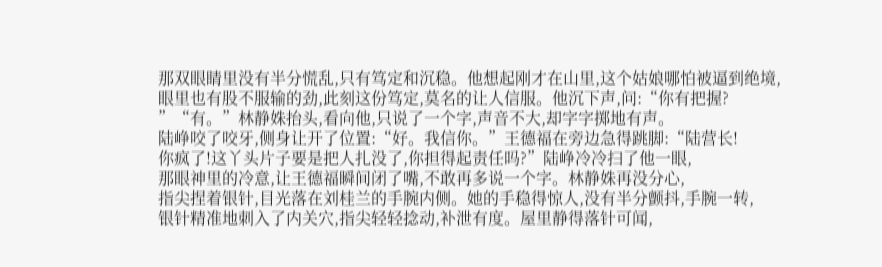那双眼睛里没有半分慌乱,只有笃定和沉稳。他想起刚才在山里,这个姑娘哪怕被逼到绝境,
眼里也有股不服输的劲,此刻这份笃定,莫名的让人信服。他沉下声,问:“你有把握?
”“有。”林静姝抬头,看向他,只说了一个字,声音不大,却字字掷地有声。
陆峥咬了咬牙,侧身让开了位置:“好。我信你。”王德福在旁边急得跳脚:“陆营长!
你疯了!这丫头片子要是把人扎没了,你担得起责任吗?”陆峥冷冷扫了他一眼,
那眼神里的冷意,让王德福瞬间闭了嘴,不敢再多说一个字。林静姝再没分心,
指尖捏着银针,目光落在刘桂兰的手腕内侧。她的手稳得惊人,没有半分颤抖,手腕一转,
银针精准地刺入了内关穴,指尖轻轻捻动,补泄有度。屋里静得落针可闻,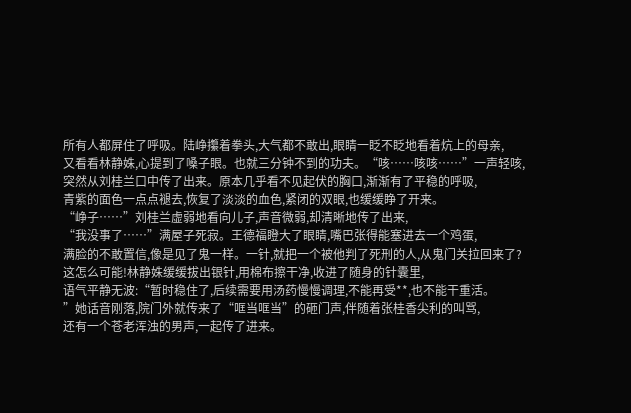所有人都屏住了呼吸。陆峥攥着拳头,大气都不敢出,眼睛一眨不眨地看着炕上的母亲,
又看看林静姝,心提到了嗓子眼。也就三分钟不到的功夫。“咳……咳咳……”一声轻咳,
突然从刘桂兰口中传了出来。原本几乎看不见起伏的胸口,渐渐有了平稳的呼吸,
青紫的面色一点点褪去,恢复了淡淡的血色,紧闭的双眼,也缓缓睁了开来。
“峥子……”刘桂兰虚弱地看向儿子,声音微弱,却清晰地传了出来,
“我没事了……”满屋子死寂。王德福瞪大了眼睛,嘴巴张得能塞进去一个鸡蛋,
满脸的不敢置信,像是见了鬼一样。一针,就把一个被他判了死刑的人,从鬼门关拉回来了?
这怎么可能!林静姝缓缓拔出银针,用棉布擦干净,收进了随身的针囊里,
语气平静无波:“暂时稳住了,后续需要用汤药慢慢调理,不能再受**,也不能干重活。
”她话音刚落,院门外就传来了“哐当哐当”的砸门声,伴随着张桂香尖利的叫骂,
还有一个苍老浑浊的男声,一起传了进来。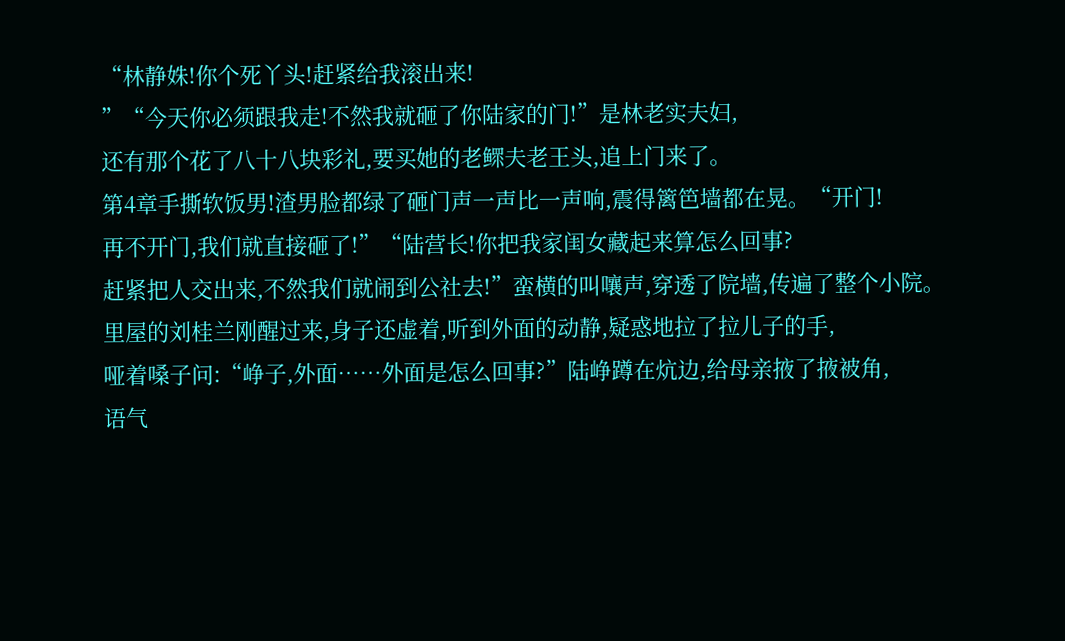“林静姝!你个死丫头!赶紧给我滚出来!
”“今天你必须跟我走!不然我就砸了你陆家的门!”是林老实夫妇,
还有那个花了八十八块彩礼,要买她的老鳏夫老王头,追上门来了。
第4章手撕软饭男!渣男脸都绿了砸门声一声比一声响,震得篱笆墙都在晃。“开门!
再不开门,我们就直接砸了!”“陆营长!你把我家闺女藏起来算怎么回事?
赶紧把人交出来,不然我们就闹到公社去!”蛮横的叫嚷声,穿透了院墙,传遍了整个小院。
里屋的刘桂兰刚醒过来,身子还虚着,听到外面的动静,疑惑地拉了拉儿子的手,
哑着嗓子问:“峥子,外面……外面是怎么回事?”陆峥蹲在炕边,给母亲掖了掖被角,
语气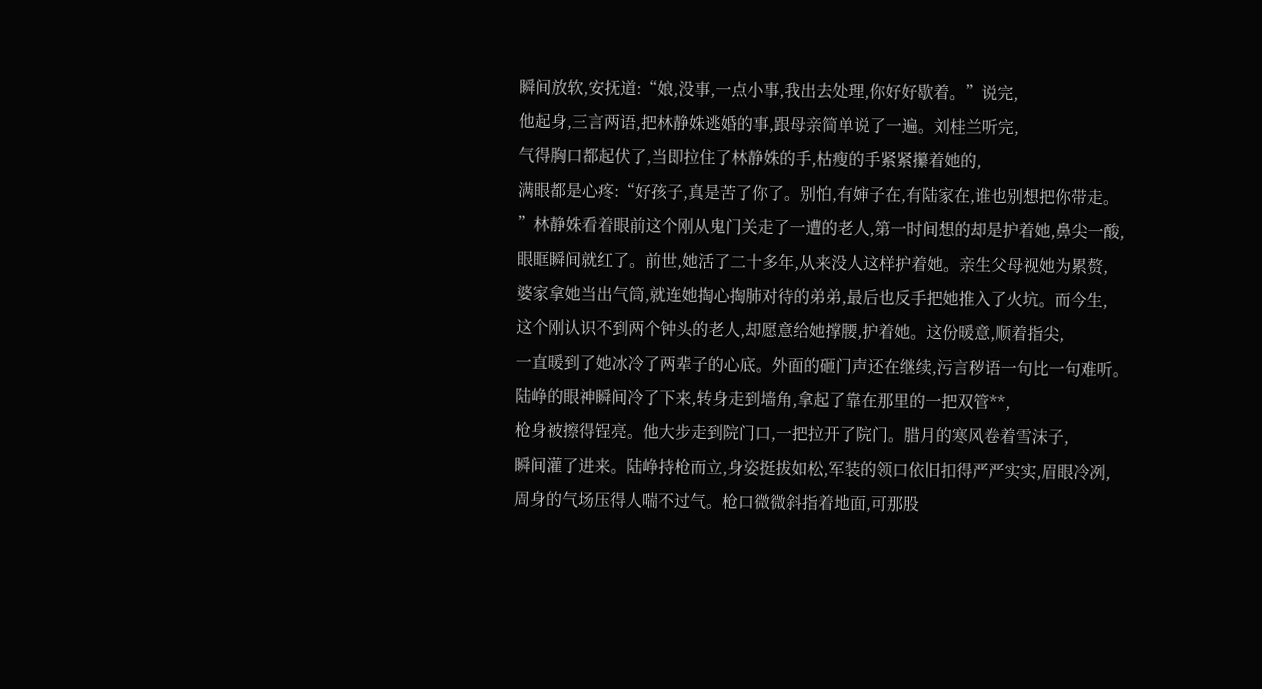瞬间放软,安抚道:“娘,没事,一点小事,我出去处理,你好好歇着。”说完,
他起身,三言两语,把林静姝逃婚的事,跟母亲简单说了一遍。刘桂兰听完,
气得胸口都起伏了,当即拉住了林静姝的手,枯瘦的手紧紧攥着她的,
满眼都是心疼:“好孩子,真是苦了你了。别怕,有婶子在,有陆家在,谁也别想把你带走。
”林静姝看着眼前这个刚从鬼门关走了一遭的老人,第一时间想的却是护着她,鼻尖一酸,
眼眶瞬间就红了。前世,她活了二十多年,从来没人这样护着她。亲生父母视她为累赘,
婆家拿她当出气筒,就连她掏心掏肺对待的弟弟,最后也反手把她推入了火坑。而今生,
这个刚认识不到两个钟头的老人,却愿意给她撑腰,护着她。这份暖意,顺着指尖,
一直暖到了她冰冷了两辈子的心底。外面的砸门声还在继续,污言秽语一句比一句难听。
陆峥的眼神瞬间冷了下来,转身走到墙角,拿起了靠在那里的一把双管**,
枪身被擦得锃亮。他大步走到院门口,一把拉开了院门。腊月的寒风卷着雪沫子,
瞬间灌了进来。陆峥持枪而立,身姿挺拔如松,军装的领口依旧扣得严严实实,眉眼冷冽,
周身的气场压得人喘不过气。枪口微微斜指着地面,可那股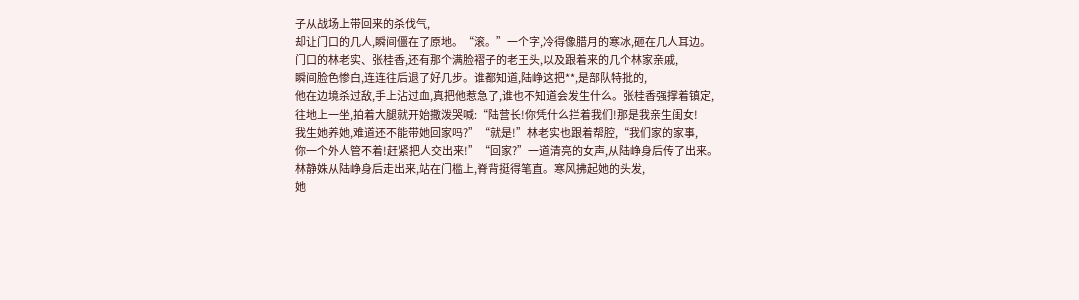子从战场上带回来的杀伐气,
却让门口的几人,瞬间僵在了原地。“滚。”一个字,冷得像腊月的寒冰,砸在几人耳边。
门口的林老实、张桂香,还有那个满脸褶子的老王头,以及跟着来的几个林家亲戚,
瞬间脸色惨白,连连往后退了好几步。谁都知道,陆峥这把**,是部队特批的,
他在边境杀过敌,手上沾过血,真把他惹急了,谁也不知道会发生什么。张桂香强撑着镇定,
往地上一坐,拍着大腿就开始撒泼哭喊:“陆营长!你凭什么拦着我们!那是我亲生闺女!
我生她养她,难道还不能带她回家吗?”“就是!”林老实也跟着帮腔,“我们家的家事,
你一个外人管不着!赶紧把人交出来!”“回家?”一道清亮的女声,从陆峥身后传了出来。
林静姝从陆峥身后走出来,站在门槛上,脊背挺得笔直。寒风拂起她的头发,
她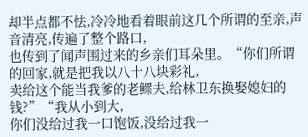却半点都不怯,冷冷地看着眼前这几个所谓的至亲,声音清亮,传遍了整个路口,
也传到了闻声围过来的乡亲们耳朵里。“你们所谓的回家,就是把我以八十八块彩礼,
卖给这个能当我爹的老鳏夫,给林卫东换娶媳妇的钱?”“我从小到大,
你们没给过我一口饱饭,没给过我一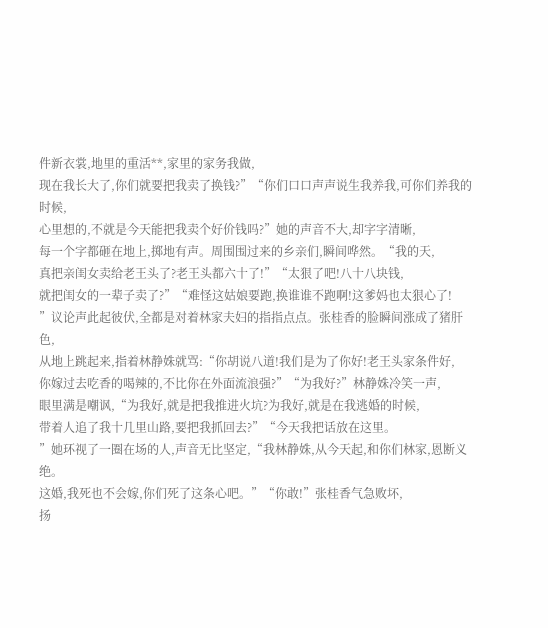件新衣裳,地里的重活**,家里的家务我做,
现在我长大了,你们就要把我卖了换钱?”“你们口口声声说生我养我,可你们养我的时候,
心里想的,不就是今天能把我卖个好价钱吗?”她的声音不大,却字字清晰,
每一个字都砸在地上,掷地有声。周围围过来的乡亲们,瞬间哗然。“我的天,
真把亲闺女卖给老王头了?老王头都六十了!”“太狠了吧!八十八块钱,
就把闺女的一辈子卖了?”“难怪这姑娘要跑,换谁谁不跑啊!这爹妈也太狠心了!
”议论声此起彼伏,全都是对着林家夫妇的指指点点。张桂香的脸瞬间涨成了猪肝色,
从地上跳起来,指着林静姝就骂:“你胡说八道!我们是为了你好!老王头家条件好,
你嫁过去吃香的喝辣的,不比你在外面流浪强?”“为我好?”林静姝冷笑一声,
眼里满是嘲讽,“为我好,就是把我推进火坑?为我好,就是在我逃婚的时候,
带着人追了我十几里山路,要把我抓回去?”“今天我把话放在这里。
”她环视了一圈在场的人,声音无比坚定,“我林静姝,从今天起,和你们林家,恩断义绝。
这婚,我死也不会嫁,你们死了这条心吧。”“你敢!”张桂香气急败坏,
扬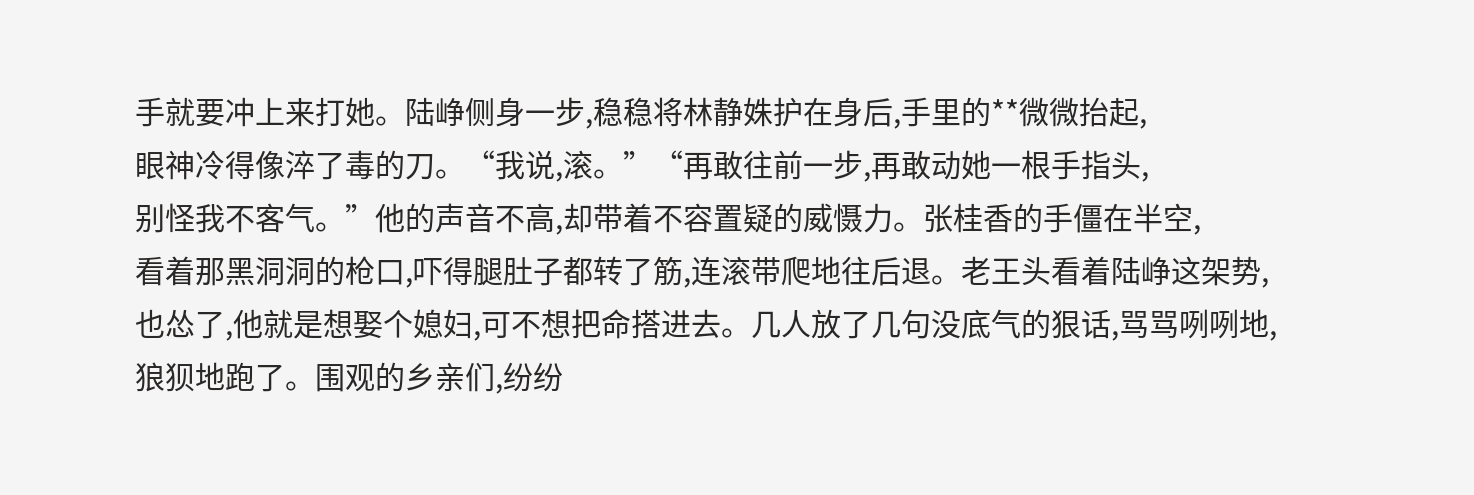手就要冲上来打她。陆峥侧身一步,稳稳将林静姝护在身后,手里的**微微抬起,
眼神冷得像淬了毒的刀。“我说,滚。”“再敢往前一步,再敢动她一根手指头,
别怪我不客气。”他的声音不高,却带着不容置疑的威慑力。张桂香的手僵在半空,
看着那黑洞洞的枪口,吓得腿肚子都转了筋,连滚带爬地往后退。老王头看着陆峥这架势,
也怂了,他就是想娶个媳妇,可不想把命搭进去。几人放了几句没底气的狠话,骂骂咧咧地,
狼狈地跑了。围观的乡亲们,纷纷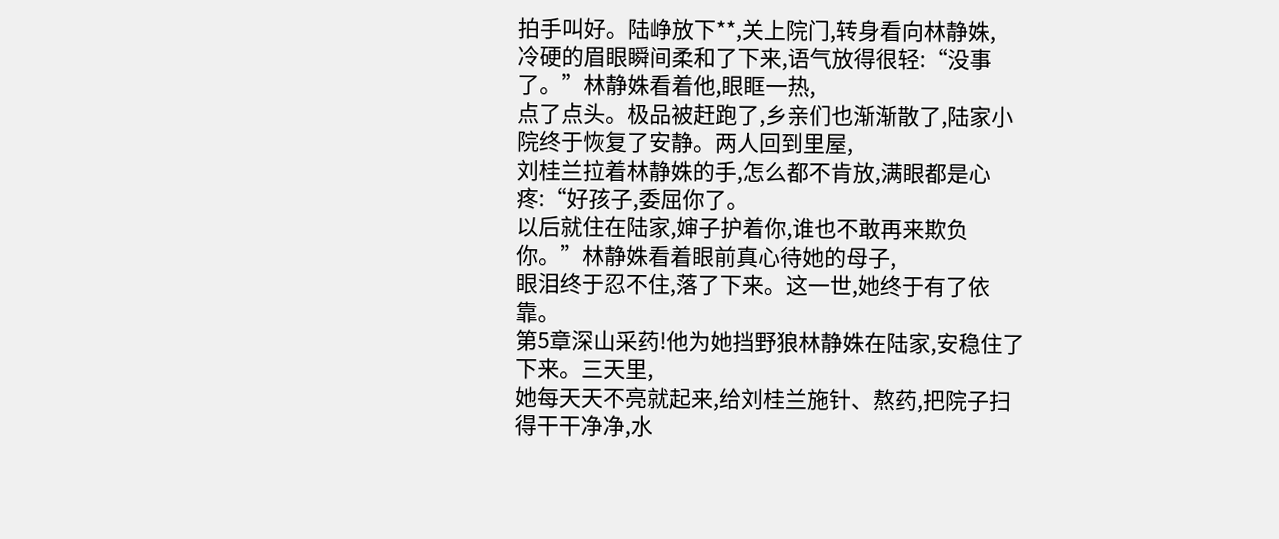拍手叫好。陆峥放下**,关上院门,转身看向林静姝,
冷硬的眉眼瞬间柔和了下来,语气放得很轻:“没事了。”林静姝看着他,眼眶一热,
点了点头。极品被赶跑了,乡亲们也渐渐散了,陆家小院终于恢复了安静。两人回到里屋,
刘桂兰拉着林静姝的手,怎么都不肯放,满眼都是心疼:“好孩子,委屈你了。
以后就住在陆家,婶子护着你,谁也不敢再来欺负你。”林静姝看着眼前真心待她的母子,
眼泪终于忍不住,落了下来。这一世,她终于有了依靠。
第5章深山采药!他为她挡野狼林静姝在陆家,安稳住了下来。三天里,
她每天天不亮就起来,给刘桂兰施针、熬药,把院子扫得干干净净,水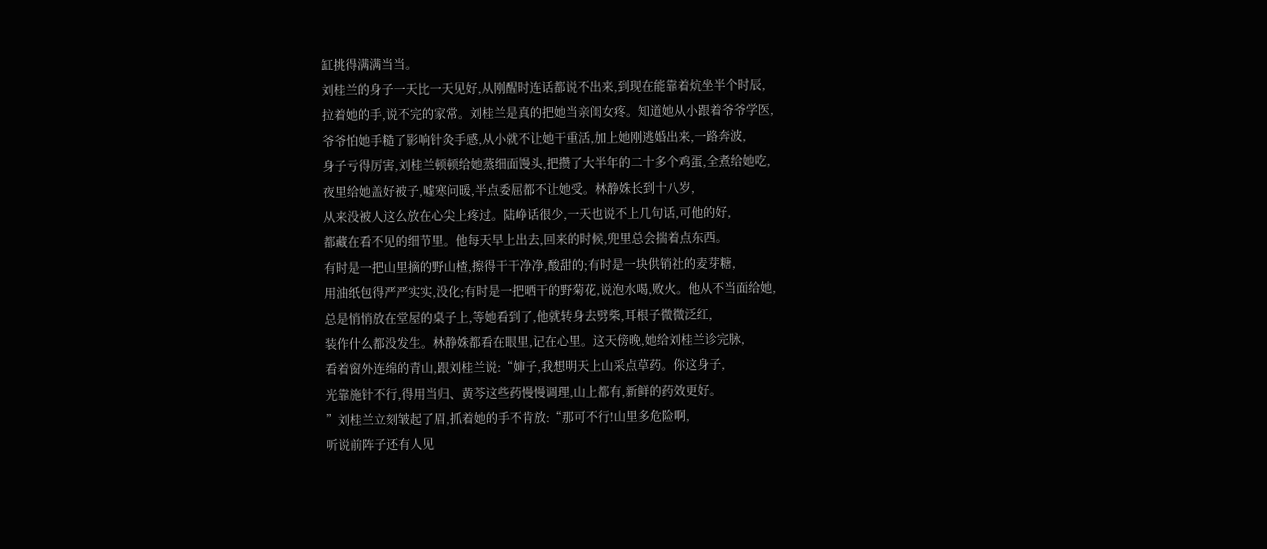缸挑得满满当当。
刘桂兰的身子一天比一天见好,从刚醒时连话都说不出来,到现在能靠着炕坐半个时辰,
拉着她的手,说不完的家常。刘桂兰是真的把她当亲闺女疼。知道她从小跟着爷爷学医,
爷爷怕她手糙了影响针灸手感,从小就不让她干重活,加上她刚逃婚出来,一路奔波,
身子亏得厉害,刘桂兰顿顿给她蒸细面馒头,把攒了大半年的二十多个鸡蛋,全煮给她吃,
夜里给她盖好被子,嘘寒问暖,半点委屈都不让她受。林静姝长到十八岁,
从来没被人这么放在心尖上疼过。陆峥话很少,一天也说不上几句话,可他的好,
都藏在看不见的细节里。他每天早上出去,回来的时候,兜里总会揣着点东西。
有时是一把山里摘的野山楂,擦得干干净净,酸甜的;有时是一块供销社的麦芽糖,
用油纸包得严严实实,没化;有时是一把晒干的野菊花,说泡水喝,败火。他从不当面给她,
总是悄悄放在堂屋的桌子上,等她看到了,他就转身去劈柴,耳根子微微泛红,
装作什么都没发生。林静姝都看在眼里,记在心里。这天傍晚,她给刘桂兰诊完脉,
看着窗外连绵的青山,跟刘桂兰说:“婶子,我想明天上山采点草药。你这身子,
光靠施针不行,得用当归、黄芩这些药慢慢调理,山上都有,新鲜的药效更好。
”刘桂兰立刻皱起了眉,抓着她的手不肯放:“那可不行!山里多危险啊,
听说前阵子还有人见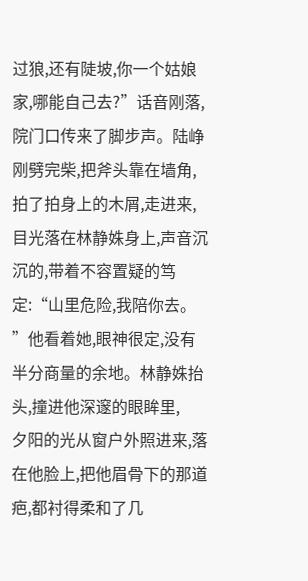过狼,还有陡坡,你一个姑娘家,哪能自己去?”话音刚落,
院门口传来了脚步声。陆峥刚劈完柴,把斧头靠在墙角,拍了拍身上的木屑,走进来,
目光落在林静姝身上,声音沉沉的,带着不容置疑的笃定:“山里危险,我陪你去。
”他看着她,眼神很定,没有半分商量的余地。林静姝抬头,撞进他深邃的眼眸里,
夕阳的光从窗户外照进来,落在他脸上,把他眉骨下的那道疤,都衬得柔和了几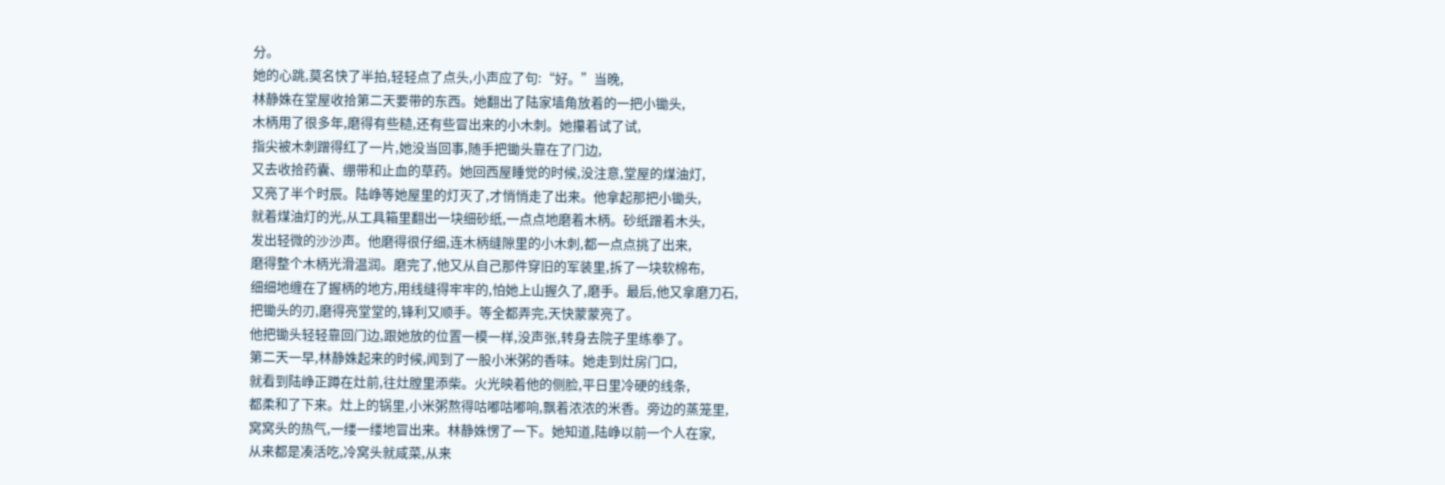分。
她的心跳,莫名快了半拍,轻轻点了点头,小声应了句:“好。”当晚,
林静姝在堂屋收拾第二天要带的东西。她翻出了陆家墙角放着的一把小锄头,
木柄用了很多年,磨得有些糙,还有些冒出来的小木刺。她攥着试了试,
指尖被木刺蹭得红了一片,她没当回事,随手把锄头靠在了门边,
又去收拾药囊、绷带和止血的草药。她回西屋睡觉的时候,没注意,堂屋的煤油灯,
又亮了半个时辰。陆峥等她屋里的灯灭了,才悄悄走了出来。他拿起那把小锄头,
就着煤油灯的光,从工具箱里翻出一块细砂纸,一点点地磨着木柄。砂纸蹭着木头,
发出轻微的沙沙声。他磨得很仔细,连木柄缝隙里的小木刺,都一点点挑了出来,
磨得整个木柄光滑温润。磨完了,他又从自己那件穿旧的军装里,拆了一块软棉布,
细细地缠在了握柄的地方,用线缝得牢牢的,怕她上山握久了,磨手。最后,他又拿磨刀石,
把锄头的刃,磨得亮堂堂的,锋利又顺手。等全都弄完,天快蒙蒙亮了。
他把锄头轻轻靠回门边,跟她放的位置一模一样,没声张,转身去院子里练拳了。
第二天一早,林静姝起来的时候,闻到了一股小米粥的香味。她走到灶房门口,
就看到陆峥正蹲在灶前,往灶膛里添柴。火光映着他的侧脸,平日里冷硬的线条,
都柔和了下来。灶上的锅里,小米粥熬得咕嘟咕嘟响,飘着浓浓的米香。旁边的蒸笼里,
窝窝头的热气,一缕一缕地冒出来。林静姝愣了一下。她知道,陆峥以前一个人在家,
从来都是凑活吃,冷窝头就咸菜,从来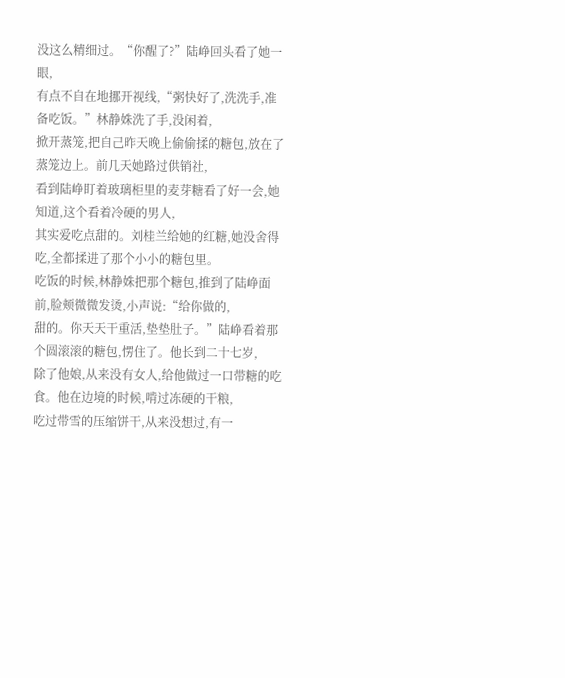没这么精细过。“你醒了?”陆峥回头看了她一眼,
有点不自在地挪开视线,“粥快好了,洗洗手,准备吃饭。”林静姝洗了手,没闲着,
掀开蒸笼,把自己昨天晚上偷偷揉的糖包,放在了蒸笼边上。前几天她路过供销社,
看到陆峥盯着玻璃柜里的麦芽糖看了好一会,她知道,这个看着冷硬的男人,
其实爱吃点甜的。刘桂兰给她的红糖,她没舍得吃,全都揉进了那个小小的糖包里。
吃饭的时候,林静姝把那个糖包,推到了陆峥面前,脸颊微微发烫,小声说:“给你做的,
甜的。你天天干重活,垫垫肚子。”陆峥看着那个圆滚滚的糖包,愣住了。他长到二十七岁,
除了他娘,从来没有女人,给他做过一口带糖的吃食。他在边境的时候,啃过冻硬的干粮,
吃过带雪的压缩饼干,从来没想过,有一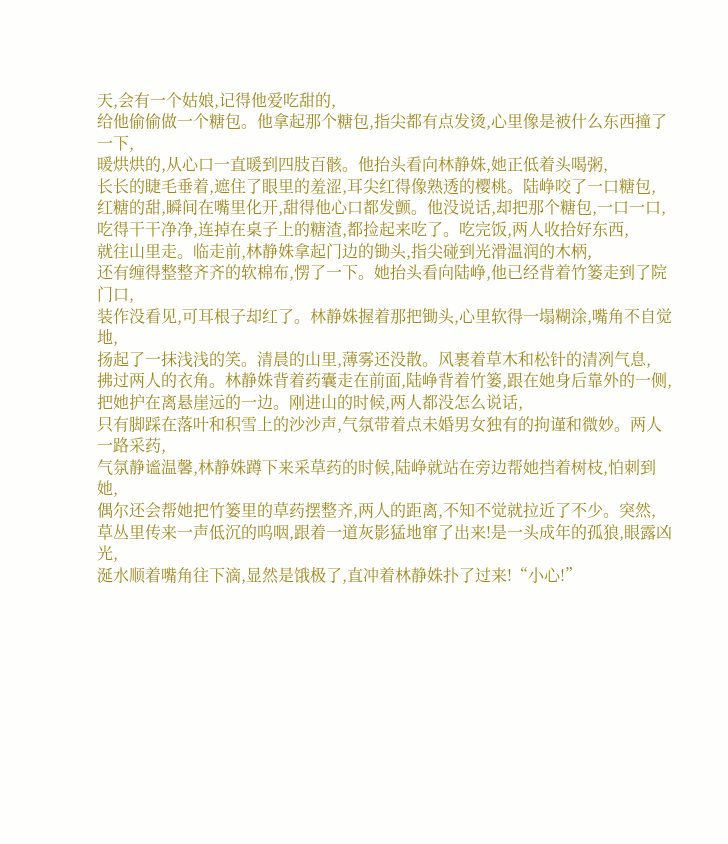天,会有一个姑娘,记得他爱吃甜的,
给他偷偷做一个糖包。他拿起那个糖包,指尖都有点发烫,心里像是被什么东西撞了一下,
暖烘烘的,从心口一直暖到四肢百骸。他抬头看向林静姝,她正低着头喝粥,
长长的睫毛垂着,遮住了眼里的羞涩,耳尖红得像熟透的樱桃。陆峥咬了一口糖包,
红糖的甜,瞬间在嘴里化开,甜得他心口都发颤。他没说话,却把那个糖包,一口一口,
吃得干干净净,连掉在桌子上的糖渣,都捡起来吃了。吃完饭,两人收拾好东西,
就往山里走。临走前,林静姝拿起门边的锄头,指尖碰到光滑温润的木柄,
还有缠得整整齐齐的软棉布,愣了一下。她抬头看向陆峥,他已经背着竹篓走到了院门口,
装作没看见,可耳根子却红了。林静姝握着那把锄头,心里软得一塌糊涂,嘴角不自觉地,
扬起了一抹浅浅的笑。清晨的山里,薄雾还没散。风裹着草木和松针的清冽气息,
拂过两人的衣角。林静姝背着药囊走在前面,陆峥背着竹篓,跟在她身后靠外的一侧,
把她护在离悬崖远的一边。刚进山的时候,两人都没怎么说话,
只有脚踩在落叶和积雪上的沙沙声,气氛带着点未婚男女独有的拘谨和微妙。两人一路采药,
气氛静谧温馨,林静姝蹲下来采草药的时候,陆峥就站在旁边帮她挡着树枝,怕刺到她,
偶尔还会帮她把竹篓里的草药摆整齐,两人的距离,不知不觉就拉近了不少。突然,
草丛里传来一声低沉的呜咽,跟着一道灰影猛地窜了出来!是一头成年的孤狼,眼露凶光,
涎水顺着嘴角往下滴,显然是饿极了,直冲着林静姝扑了过来!“小心!”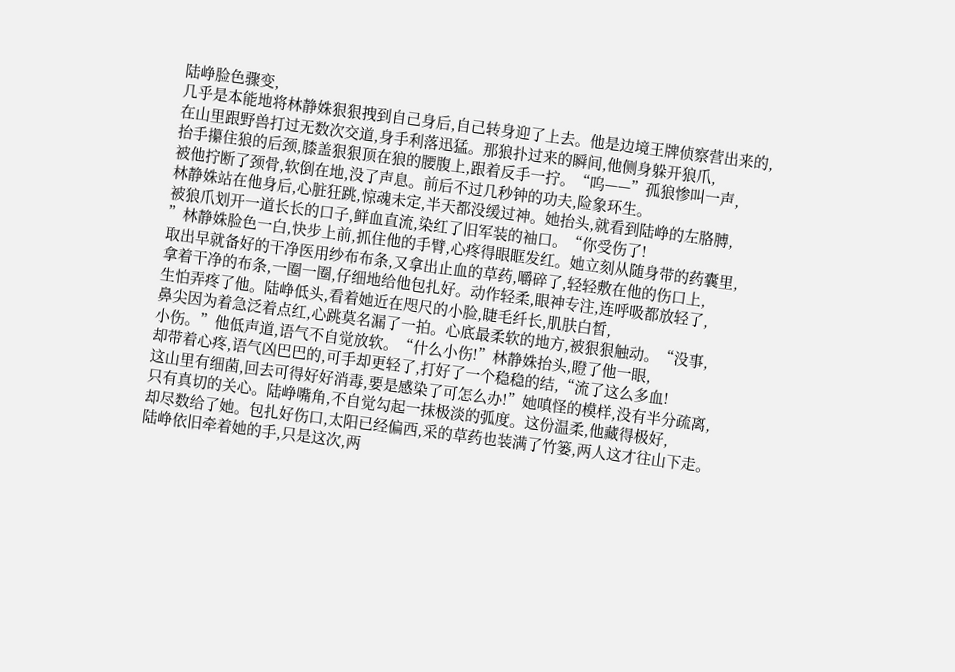陆峥脸色骤变,
几乎是本能地将林静姝狠狠拽到自己身后,自己转身迎了上去。他是边境王牌侦察营出来的,
在山里跟野兽打过无数次交道,身手利落迅猛。那狼扑过来的瞬间,他侧身躲开狼爪,
抬手攥住狼的后颈,膝盖狠狠顶在狼的腰腹上,跟着反手一拧。“呜——”孤狼惨叫一声,
被他拧断了颈骨,软倒在地,没了声息。前后不过几秒钟的功夫,险象环生。
林静姝站在他身后,心脏狂跳,惊魂未定,半天都没缓过神。她抬头,就看到陆峥的左胳膊,
被狼爪划开一道长长的口子,鲜血直流,染红了旧军装的袖口。“你受伤了!
”林静姝脸色一白,快步上前,抓住他的手臂,心疼得眼眶发红。她立刻从随身带的药囊里,
取出早就备好的干净医用纱布布条,又拿出止血的草药,嚼碎了,轻轻敷在他的伤口上,
拿着干净的布条,一圈一圈,仔细地给他包扎好。动作轻柔,眼神专注,连呼吸都放轻了,
生怕弄疼了他。陆峥低头,看着她近在咫尺的小脸,睫毛纤长,肌肤白皙,
鼻尖因为着急泛着点红,心跳莫名漏了一拍。心底最柔软的地方,被狠狠触动。“没事,
小伤。”他低声道,语气不自觉放软。“什么小伤!”林静姝抬头,瞪了他一眼,
却带着心疼,语气凶巴巴的,可手却更轻了,打好了一个稳稳的结,“流了这么多血!
这山里有细菌,回去可得好好消毒,要是感染了可怎么办!”她嗔怪的模样,没有半分疏离,
只有真切的关心。陆峥嘴角,不自觉勾起一抹极淡的弧度。这份温柔,他藏得极好,
却尽数给了她。包扎好伤口,太阳已经偏西,采的草药也装满了竹篓,两人这才往山下走。
陆峥依旧牵着她的手,只是这次,两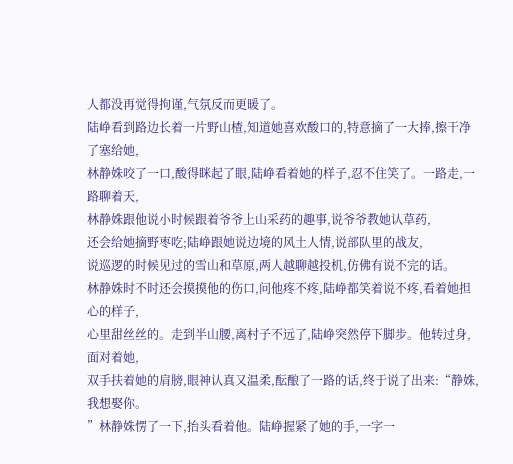人都没再觉得拘谨,气氛反而更暖了。
陆峥看到路边长着一片野山楂,知道她喜欢酸口的,特意摘了一大捧,擦干净了塞给她,
林静姝咬了一口,酸得眯起了眼,陆峥看着她的样子,忍不住笑了。一路走,一路聊着天,
林静姝跟他说小时候跟着爷爷上山采药的趣事,说爷爷教她认草药,
还会给她摘野枣吃;陆峥跟她说边境的风土人情,说部队里的战友,
说巡逻的时候见过的雪山和草原,两人越聊越投机,仿佛有说不完的话。
林静姝时不时还会摸摸他的伤口,问他疼不疼,陆峥都笑着说不疼,看着她担心的样子,
心里甜丝丝的。走到半山腰,离村子不远了,陆峥突然停下脚步。他转过身,面对着她,
双手扶着她的肩膀,眼神认真又温柔,酝酿了一路的话,终于说了出来:“静姝,我想娶你。
”林静姝愣了一下,抬头看着他。陆峥握紧了她的手,一字一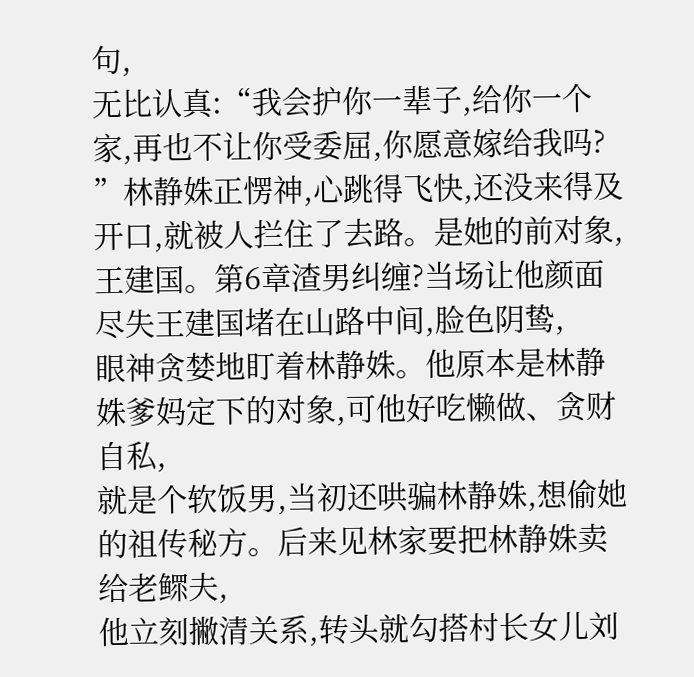句,
无比认真:“我会护你一辈子,给你一个家,再也不让你受委屈,你愿意嫁给我吗?
”林静姝正愣神,心跳得飞快,还没来得及开口,就被人拦住了去路。是她的前对象,
王建国。第6章渣男纠缠?当场让他颜面尽失王建国堵在山路中间,脸色阴鸷,
眼神贪婪地盯着林静姝。他原本是林静姝爹妈定下的对象,可他好吃懒做、贪财自私,
就是个软饭男,当初还哄骗林静姝,想偷她的祖传秘方。后来见林家要把林静姝卖给老鳏夫,
他立刻撇清关系,转头就勾搭村长女儿刘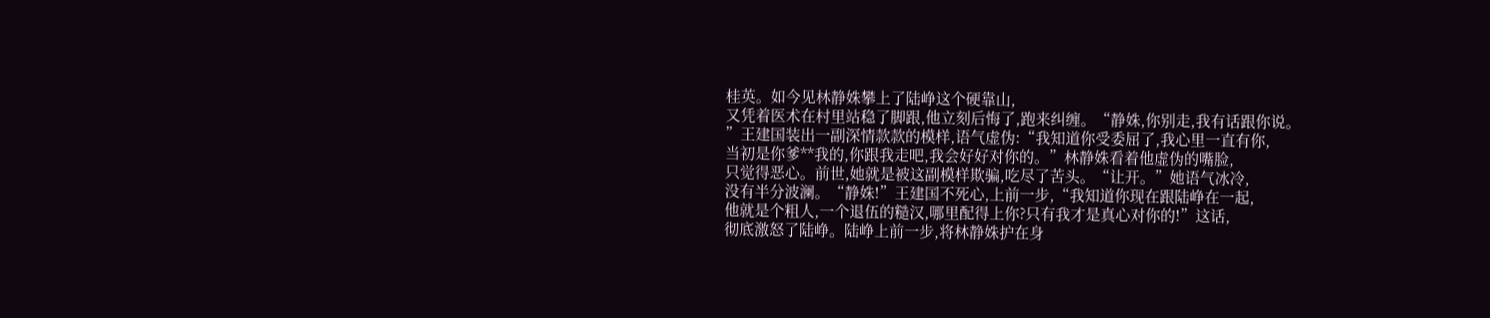桂英。如今见林静姝攀上了陆峥这个硬靠山,
又凭着医术在村里站稳了脚跟,他立刻后悔了,跑来纠缠。“静姝,你别走,我有话跟你说。
”王建国装出一副深情款款的模样,语气虚伪:“我知道你受委屈了,我心里一直有你,
当初是你爹**我的,你跟我走吧,我会好好对你的。”林静姝看着他虚伪的嘴脸,
只觉得恶心。前世,她就是被这副模样欺骗,吃尽了苦头。“让开。”她语气冰冷,
没有半分波澜。“静姝!”王建国不死心,上前一步,“我知道你现在跟陆峥在一起,
他就是个粗人,一个退伍的糙汉,哪里配得上你?只有我才是真心对你的!”这话,
彻底激怒了陆峥。陆峥上前一步,将林静姝护在身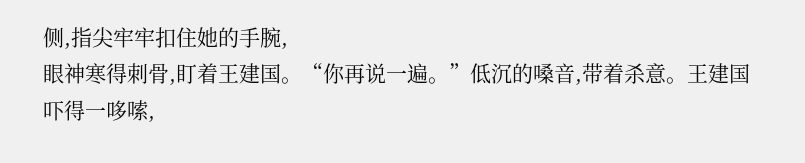侧,指尖牢牢扣住她的手腕,
眼神寒得刺骨,盯着王建国。“你再说一遍。”低沉的嗓音,带着杀意。王建国吓得一哆嗦,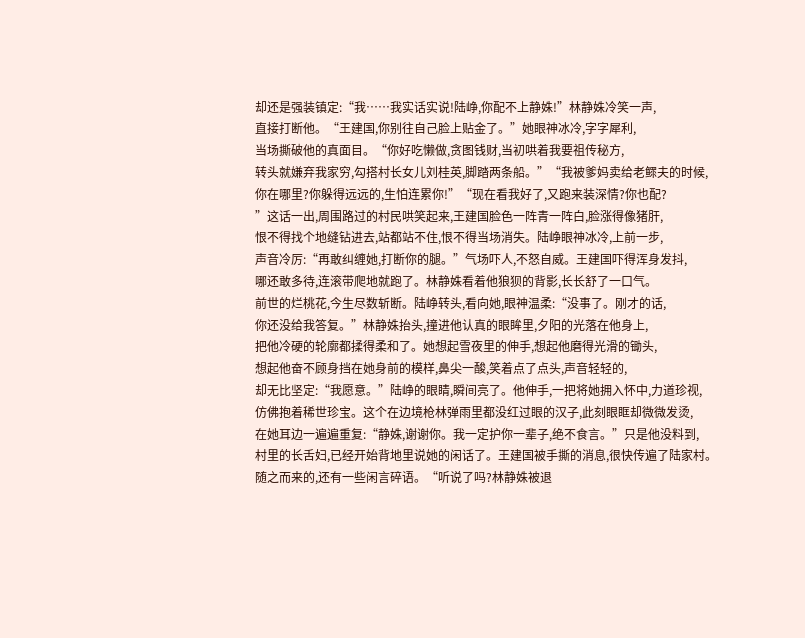却还是强装镇定:“我……我实话实说!陆峥,你配不上静姝!”林静姝冷笑一声,
直接打断他。“王建国,你别往自己脸上贴金了。”她眼神冰冷,字字犀利,
当场撕破他的真面目。“你好吃懒做,贪图钱财,当初哄着我要祖传秘方,
转头就嫌弃我家穷,勾搭村长女儿刘桂英,脚踏两条船。”“我被爹妈卖给老鳏夫的时候,
你在哪里?你躲得远远的,生怕连累你!”“现在看我好了,又跑来装深情?你也配?
”这话一出,周围路过的村民哄笑起来,王建国脸色一阵青一阵白,脸涨得像猪肝,
恨不得找个地缝钻进去,站都站不住,恨不得当场消失。陆峥眼神冰冷,上前一步,
声音冷厉:“再敢纠缠她,打断你的腿。”气场吓人,不怒自威。王建国吓得浑身发抖,
哪还敢多待,连滚带爬地就跑了。林静姝看着他狼狈的背影,长长舒了一口气。
前世的烂桃花,今生尽数斩断。陆峥转头,看向她,眼神温柔:“没事了。刚才的话,
你还没给我答复。”林静姝抬头,撞进他认真的眼眸里,夕阳的光落在他身上,
把他冷硬的轮廓都揉得柔和了。她想起雪夜里的伸手,想起他磨得光滑的锄头,
想起他奋不顾身挡在她身前的模样,鼻尖一酸,笑着点了点头,声音轻轻的,
却无比坚定:“我愿意。”陆峥的眼睛,瞬间亮了。他伸手,一把将她拥入怀中,力道珍视,
仿佛抱着稀世珍宝。这个在边境枪林弹雨里都没红过眼的汉子,此刻眼眶却微微发烫,
在她耳边一遍遍重复:“静姝,谢谢你。我一定护你一辈子,绝不食言。”只是他没料到,
村里的长舌妇,已经开始背地里说她的闲话了。王建国被手撕的消息,很快传遍了陆家村。
随之而来的,还有一些闲言碎语。“听说了吗?林静姝被退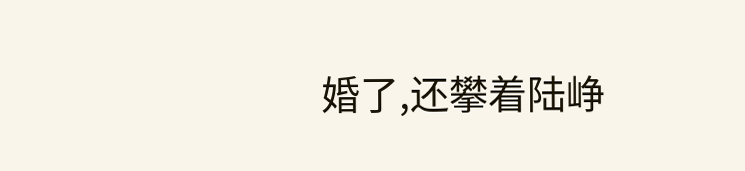婚了,还攀着陆峥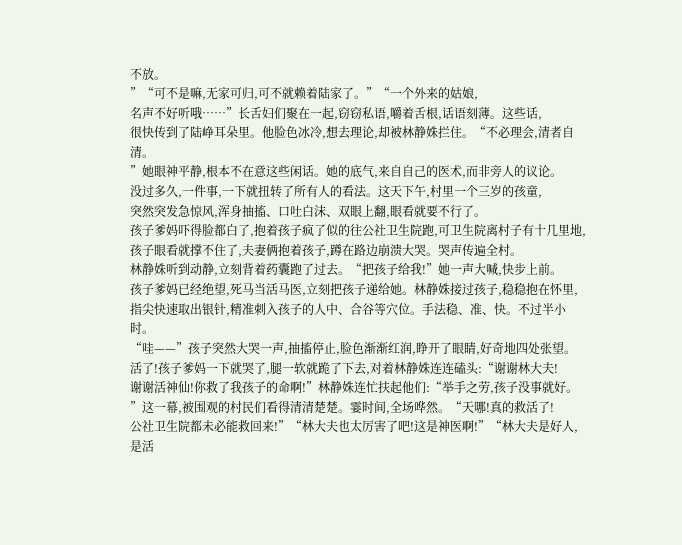不放。
”“可不是嘛,无家可归,可不就赖着陆家了。”“一个外来的姑娘,
名声不好听哦……”长舌妇们聚在一起,窃窃私语,嚼着舌根,话语刻薄。这些话,
很快传到了陆峥耳朵里。他脸色冰冷,想去理论,却被林静姝拦住。“不必理会,清者自清。
”她眼神平静,根本不在意这些闲话。她的底气,来自自己的医术,而非旁人的议论。
没过多久,一件事,一下就扭转了所有人的看法。这天下午,村里一个三岁的孩童,
突然突发急惊风,浑身抽搐、口吐白沫、双眼上翻,眼看就要不行了。
孩子爹妈吓得脸都白了,抱着孩子疯了似的往公社卫生院跑,可卫生院离村子有十几里地,
孩子眼看就撑不住了,夫妻俩抱着孩子,蹲在路边崩溃大哭。哭声传遍全村。
林静姝听到动静,立刻背着药囊跑了过去。“把孩子给我!”她一声大喊,快步上前。
孩子爹妈已经绝望,死马当活马医,立刻把孩子递给她。林静姝接过孩子,稳稳抱在怀里,
指尖快速取出银针,精准刺入孩子的人中、合谷等穴位。手法稳、准、快。不过半小时。
“哇——”孩子突然大哭一声,抽搐停止,脸色渐渐红润,睁开了眼睛,好奇地四处张望。
活了!孩子爹妈一下就哭了,腿一软就跪了下去,对着林静姝连连磕头:“谢谢林大夫!
谢谢活神仙!你救了我孩子的命啊!”林静姝连忙扶起他们:“举手之劳,孩子没事就好。
”这一幕,被围观的村民们看得清清楚楚。霎时间,全场哗然。“天哪!真的救活了!
公社卫生院都未必能救回来!”“林大夫也太厉害了吧!这是神医啊!”“林大夫是好人,
是活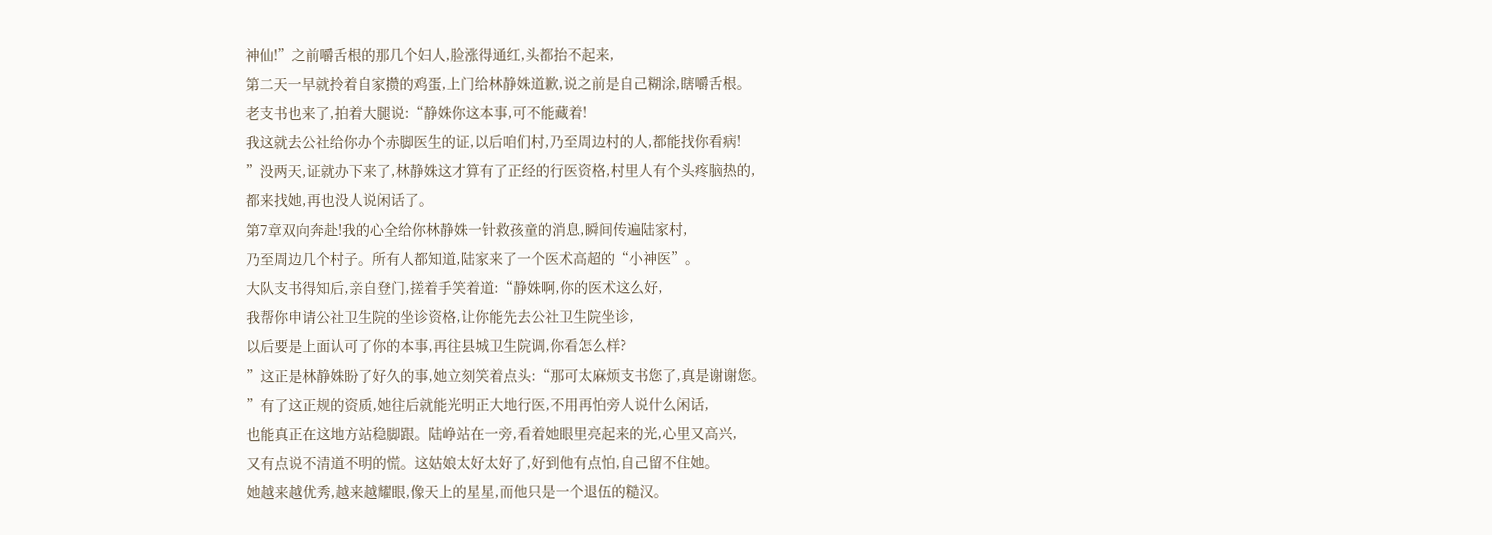神仙!”之前嚼舌根的那几个妇人,脸涨得通红,头都抬不起来,
第二天一早就拎着自家攒的鸡蛋,上门给林静姝道歉,说之前是自己糊涂,瞎嚼舌根。
老支书也来了,拍着大腿说:“静姝你这本事,可不能藏着!
我这就去公社给你办个赤脚医生的证,以后咱们村,乃至周边村的人,都能找你看病!
”没两天,证就办下来了,林静姝这才算有了正经的行医资格,村里人有个头疼脑热的,
都来找她,再也没人说闲话了。
第7章双向奔赴!我的心全给你林静姝一针救孩童的消息,瞬间传遍陆家村,
乃至周边几个村子。所有人都知道,陆家来了一个医术高超的“小神医”。
大队支书得知后,亲自登门,搓着手笑着道:“静姝啊,你的医术这么好,
我帮你申请公社卫生院的坐诊资格,让你能先去公社卫生院坐诊,
以后要是上面认可了你的本事,再往县城卫生院调,你看怎么样?
”这正是林静姝盼了好久的事,她立刻笑着点头:“那可太麻烦支书您了,真是谢谢您。
”有了这正规的资质,她往后就能光明正大地行医,不用再怕旁人说什么闲话,
也能真正在这地方站稳脚跟。陆峥站在一旁,看着她眼里亮起来的光,心里又高兴,
又有点说不清道不明的慌。这姑娘太好太好了,好到他有点怕,自己留不住她。
她越来越优秀,越来越耀眼,像天上的星星,而他只是一个退伍的糙汉。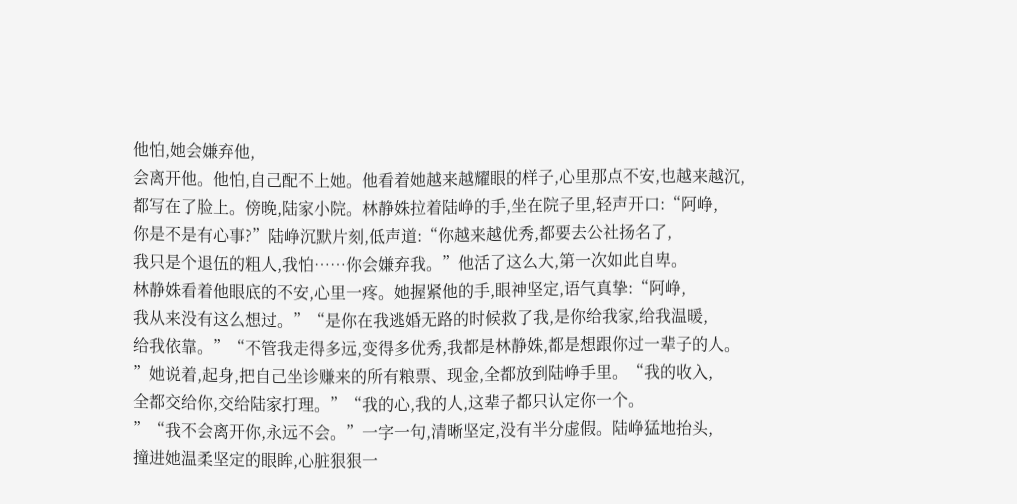他怕,她会嫌弃他,
会离开他。他怕,自己配不上她。他看着她越来越耀眼的样子,心里那点不安,也越来越沉,
都写在了脸上。傍晚,陆家小院。林静姝拉着陆峥的手,坐在院子里,轻声开口:“阿峥,
你是不是有心事?”陆峥沉默片刻,低声道:“你越来越优秀,都要去公社扬名了,
我只是个退伍的粗人,我怕……你会嫌弃我。”他活了这么大,第一次如此自卑。
林静姝看着他眼底的不安,心里一疼。她握紧他的手,眼神坚定,语气真挚:“阿峥,
我从来没有这么想过。”“是你在我逃婚无路的时候救了我,是你给我家,给我温暖,
给我依靠。”“不管我走得多远,变得多优秀,我都是林静姝,都是想跟你过一辈子的人。
”她说着,起身,把自己坐诊赚来的所有粮票、现金,全都放到陆峥手里。“我的收入,
全都交给你,交给陆家打理。”“我的心,我的人,这辈子都只认定你一个。
”“我不会离开你,永远不会。”一字一句,清晰坚定,没有半分虚假。陆峥猛地抬头,
撞进她温柔坚定的眼眸,心脏狠狠一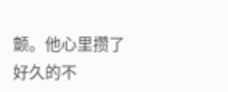颤。他心里攒了好久的不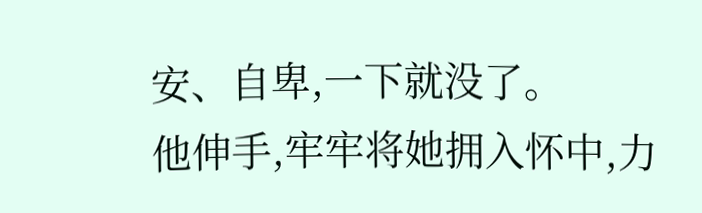安、自卑,一下就没了。
他伸手,牢牢将她拥入怀中,力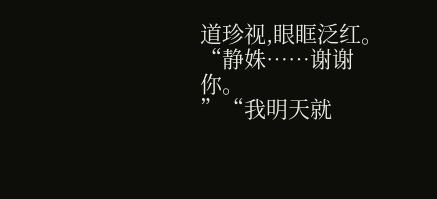道珍视,眼眶泛红。“静姝……谢谢你。
”“我明天就